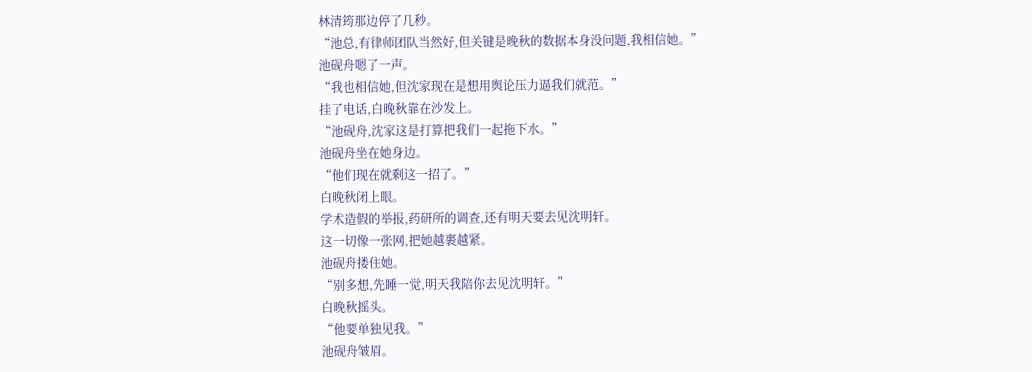林清筠那边停了几秒。
“池总,有律师团队当然好,但关键是晚秋的数据本身没问题,我相信她。”
池砚舟嗯了一声。
“我也相信她,但沈家现在是想用舆论压力逼我们就范。”
挂了电话,白晚秋靠在沙发上。
“池砚舟,沈家这是打算把我们一起拖下水。”
池砚舟坐在她身边。
“他们现在就剩这一招了。”
白晚秋闭上眼。
学术造假的举报,药研所的调查,还有明天要去见沈明轩。
这一切像一张网,把她越裹越紧。
池砚舟搂住她。
“别多想,先睡一觉,明天我陪你去见沈明轩。”
白晚秋摇头。
“他要单独见我。”
池砚舟皱眉。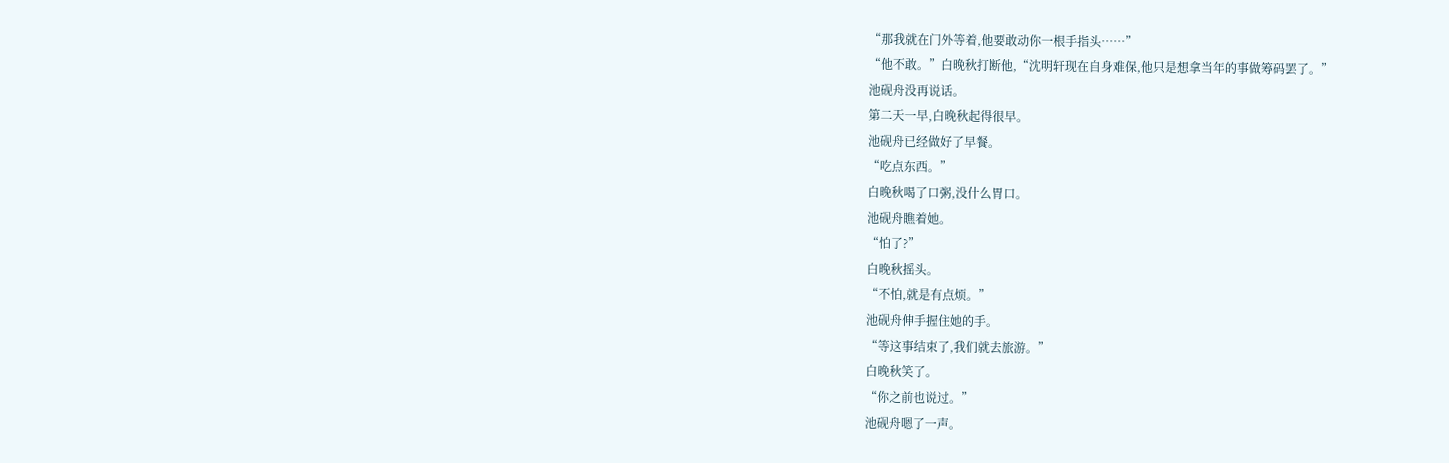“那我就在门外等着,他要敢动你一根手指头……”
“他不敢。”白晚秋打断他,“沈明轩现在自身难保,他只是想拿当年的事做筹码罢了。”
池砚舟没再说话。
第二天一早,白晚秋起得很早。
池砚舟已经做好了早餐。
“吃点东西。”
白晚秋喝了口粥,没什么胃口。
池砚舟瞧着她。
“怕了?”
白晚秋摇头。
“不怕,就是有点烦。”
池砚舟伸手握住她的手。
“等这事结束了,我们就去旅游。”
白晚秋笑了。
“你之前也说过。”
池砚舟嗯了一声。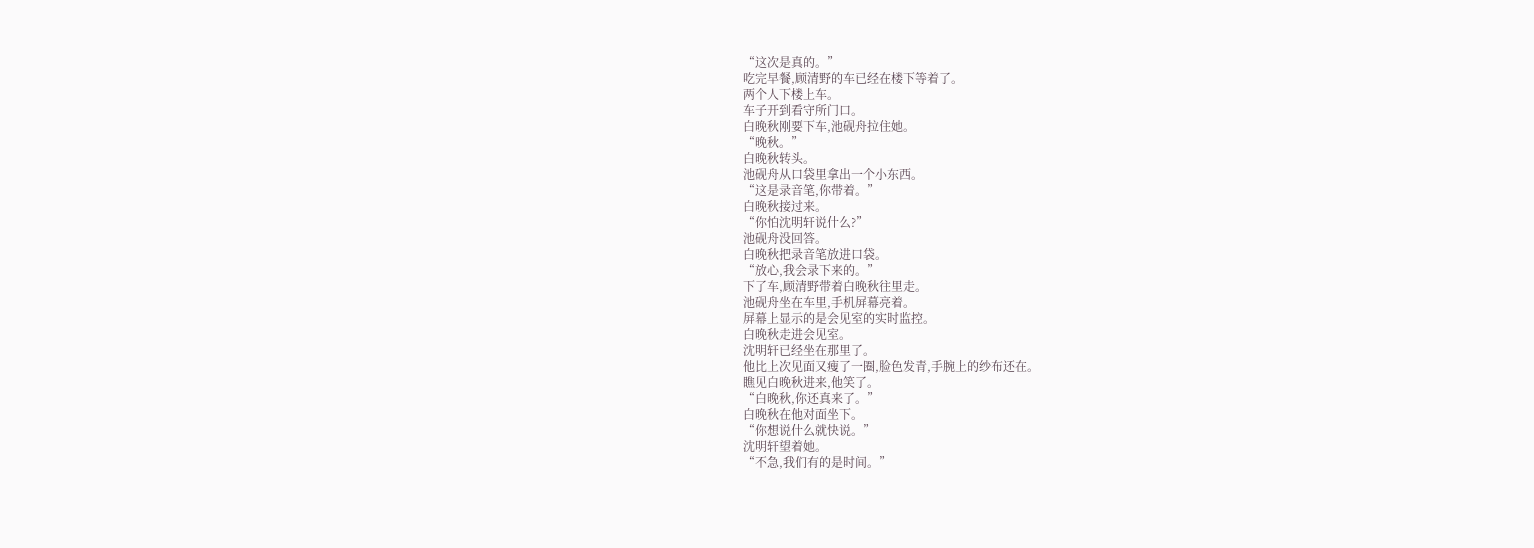“这次是真的。”
吃完早餐,顾清野的车已经在楼下等着了。
两个人下楼上车。
车子开到看守所门口。
白晚秋刚要下车,池砚舟拉住她。
“晚秋。”
白晚秋转头。
池砚舟从口袋里拿出一个小东西。
“这是录音笔,你带着。”
白晚秋接过来。
“你怕沈明轩说什么?”
池砚舟没回答。
白晚秋把录音笔放进口袋。
“放心,我会录下来的。”
下了车,顾清野带着白晚秋往里走。
池砚舟坐在车里,手机屏幕亮着。
屏幕上显示的是会见室的实时监控。
白晚秋走进会见室。
沈明轩已经坐在那里了。
他比上次见面又瘦了一圈,脸色发青,手腕上的纱布还在。
瞧见白晚秋进来,他笑了。
“白晚秋,你还真来了。”
白晚秋在他对面坐下。
“你想说什么就快说。”
沈明轩望着她。
“不急,我们有的是时间。”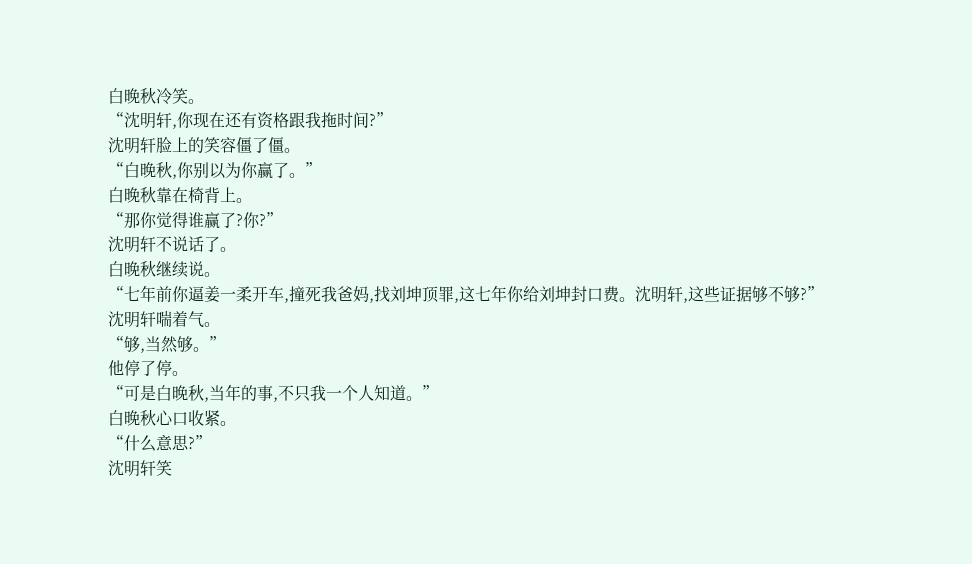白晚秋冷笑。
“沈明轩,你现在还有资格跟我拖时间?”
沈明轩脸上的笑容僵了僵。
“白晚秋,你别以为你赢了。”
白晚秋靠在椅背上。
“那你觉得谁赢了?你?”
沈明轩不说话了。
白晚秋继续说。
“七年前你逼姜一柔开车,撞死我爸妈,找刘坤顶罪,这七年你给刘坤封口费。沈明轩,这些证据够不够?”
沈明轩喘着气。
“够,当然够。”
他停了停。
“可是白晚秋,当年的事,不只我一个人知道。”
白晚秋心口收紧。
“什么意思?”
沈明轩笑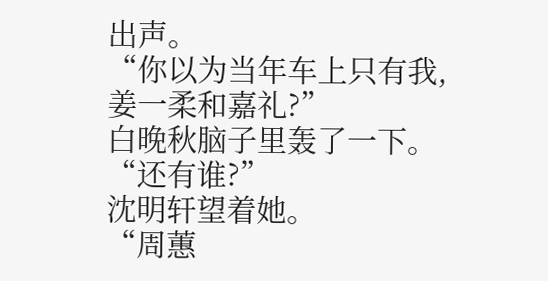出声。
“你以为当年车上只有我,姜一柔和嘉礼?”
白晚秋脑子里轰了一下。
“还有谁?”
沈明轩望着她。
“周蕙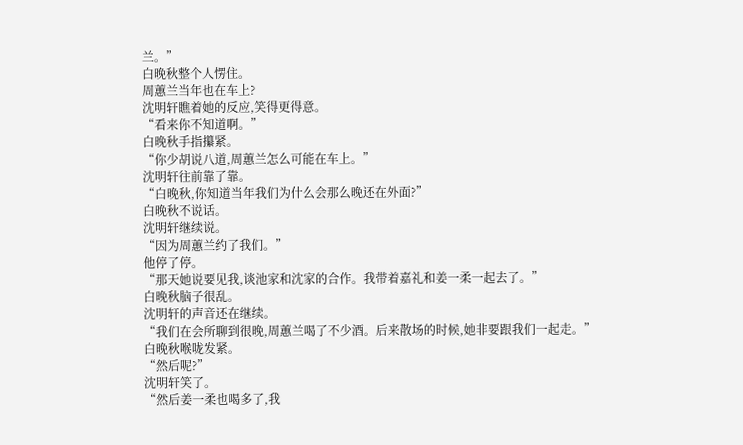兰。”
白晚秋整个人愣住。
周蕙兰当年也在车上?
沈明轩瞧着她的反应,笑得更得意。
“看来你不知道啊。”
白晚秋手指攥紧。
“你少胡说八道,周蕙兰怎么可能在车上。”
沈明轩往前靠了靠。
“白晚秋,你知道当年我们为什么会那么晚还在外面?”
白晚秋不说话。
沈明轩继续说。
“因为周蕙兰约了我们。”
他停了停。
“那天她说要见我,谈池家和沈家的合作。我带着嘉礼和姜一柔一起去了。”
白晚秋脑子很乱。
沈明轩的声音还在继续。
“我们在会所聊到很晚,周蕙兰喝了不少酒。后来散场的时候,她非要跟我们一起走。”
白晚秋喉咙发紧。
“然后呢?”
沈明轩笑了。
“然后姜一柔也喝多了,我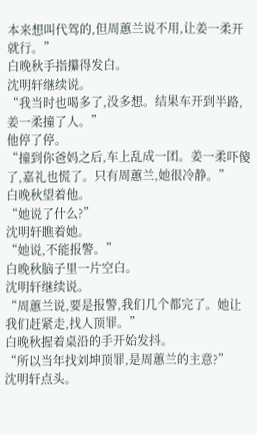本来想叫代驾的,但周蕙兰说不用,让姜一柔开就行。”
白晚秋手指攥得发白。
沈明轩继续说。
“我当时也喝多了,没多想。结果车开到半路,姜一柔撞了人。”
他停了停。
“撞到你爸妈之后,车上乱成一团。姜一柔吓傻了,嘉礼也慌了。只有周蕙兰,她很冷静。”
白晚秋望着他。
“她说了什么?”
沈明轩瞧着她。
“她说,不能报警。”
白晚秋脑子里一片空白。
沈明轩继续说。
“周蕙兰说,要是报警,我们几个都完了。她让我们赶紧走,找人顶罪。”
白晚秋握着桌沿的手开始发抖。
“所以当年找刘坤顶罪,是周蕙兰的主意?”
沈明轩点头。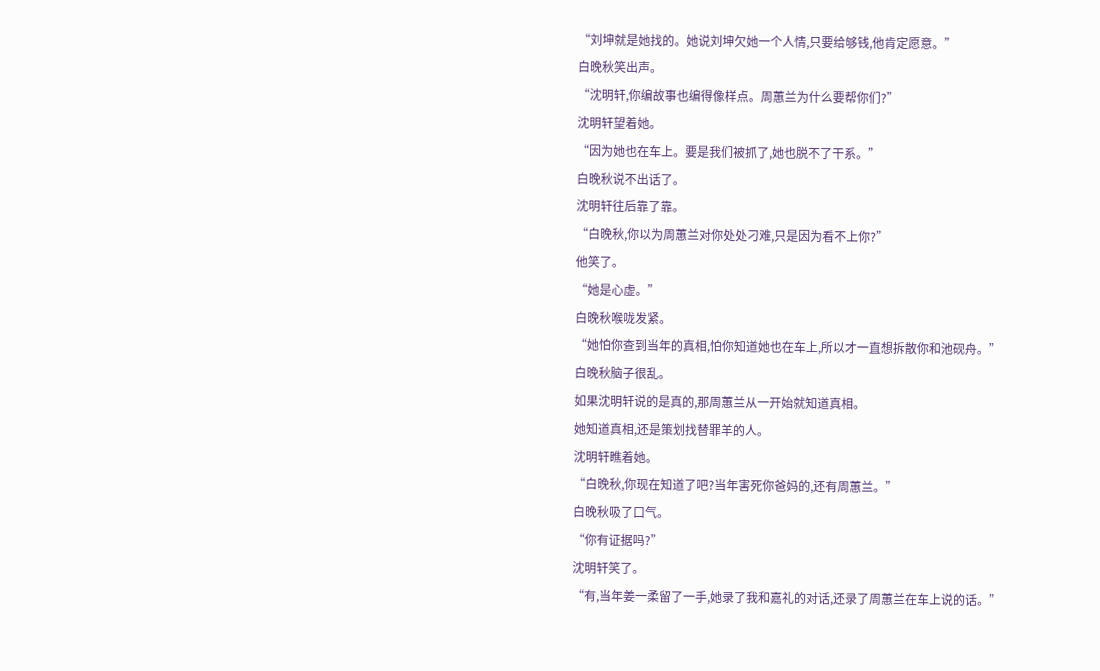“刘坤就是她找的。她说刘坤欠她一个人情,只要给够钱,他肯定愿意。”
白晚秋笑出声。
“沈明轩,你编故事也编得像样点。周蕙兰为什么要帮你们?”
沈明轩望着她。
“因为她也在车上。要是我们被抓了,她也脱不了干系。”
白晚秋说不出话了。
沈明轩往后靠了靠。
“白晚秋,你以为周蕙兰对你处处刁难,只是因为看不上你?”
他笑了。
“她是心虚。”
白晚秋喉咙发紧。
“她怕你查到当年的真相,怕你知道她也在车上,所以才一直想拆散你和池砚舟。”
白晚秋脑子很乱。
如果沈明轩说的是真的,那周蕙兰从一开始就知道真相。
她知道真相,还是策划找替罪羊的人。
沈明轩瞧着她。
“白晚秋,你现在知道了吧?当年害死你爸妈的,还有周蕙兰。”
白晚秋吸了口气。
“你有证据吗?”
沈明轩笑了。
“有,当年姜一柔留了一手,她录了我和嘉礼的对话,还录了周蕙兰在车上说的话。”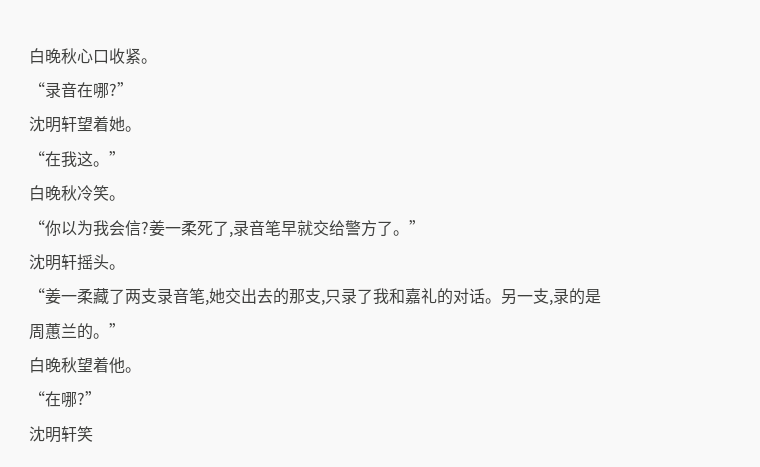白晚秋心口收紧。
“录音在哪?”
沈明轩望着她。
“在我这。”
白晚秋冷笑。
“你以为我会信?姜一柔死了,录音笔早就交给警方了。”
沈明轩摇头。
“姜一柔藏了两支录音笔,她交出去的那支,只录了我和嘉礼的对话。另一支,录的是周蕙兰的。”
白晚秋望着他。
“在哪?”
沈明轩笑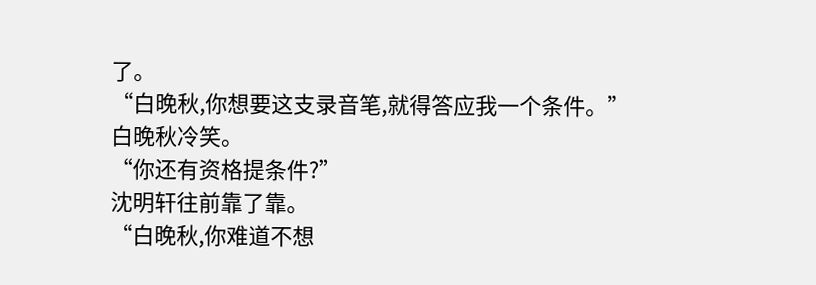了。
“白晚秋,你想要这支录音笔,就得答应我一个条件。”
白晚秋冷笑。
“你还有资格提条件?”
沈明轩往前靠了靠。
“白晚秋,你难道不想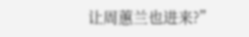让周蕙兰也进来?”